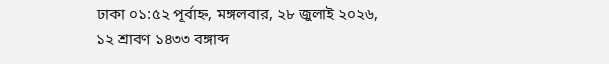ঢাকা ০১:৫২ পূর্বাহ্ন, মঙ্গলবার, ২৮ জুলাই ২০২৬, ১২ শ্রাবণ ১৪৩৩ বঙ্গাব্দ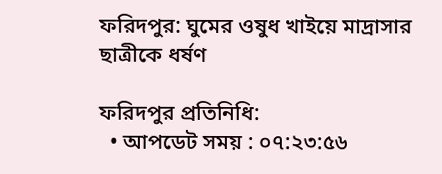ফরিদপুর: ঘুমের ওষুধ খাইয়ে মাদ্রাসার ছাত্রীকে ধর্ষণ

ফরিদপুর প্রতিনিধি:
  • আপডেট সময় : ০৭:২৩:৫৬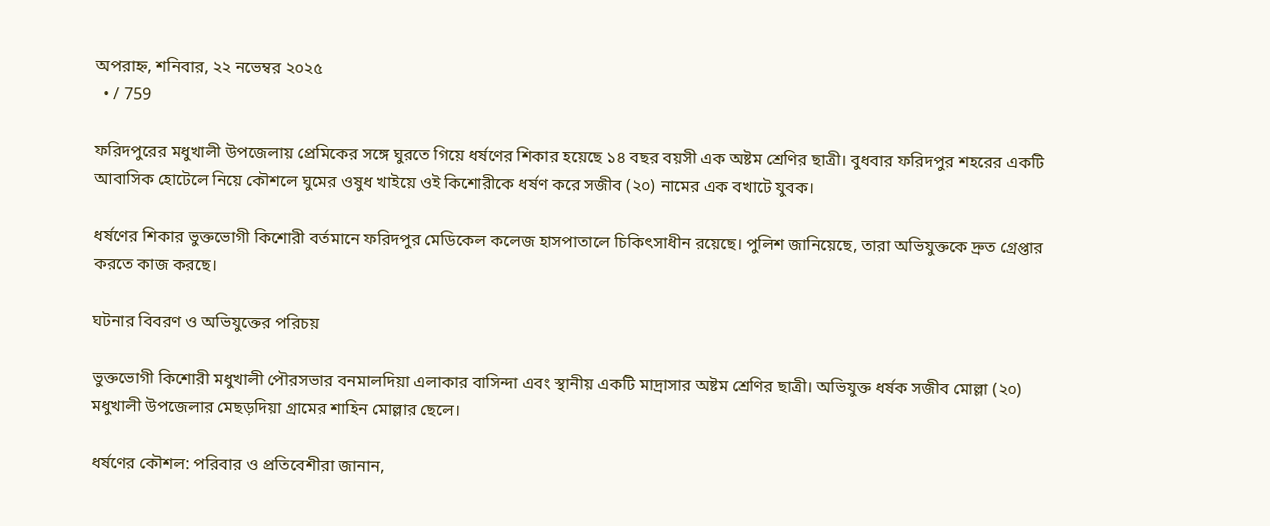অপরাহ্ন, শনিবার, ২২ নভেম্বর ২০২৫
  • / 759

ফরিদপুরের মধুখালী উপজেলায় প্রেমিকের সঙ্গে ঘুরতে গিয়ে ধর্ষণের শিকার হয়েছে ১৪ বছর বয়সী এক অষ্টম শ্রেণির ছাত্রী। বুধবার ফরিদপুর শহরের একটি আবাসিক হোটেলে নিয়ে কৌশলে ঘুমের ওষুধ খাইয়ে ওই কিশোরীকে ধর্ষণ করে সজীব (২০) নামের এক বখাটে যুবক।

ধর্ষণের শিকার ভুক্তভোগী কিশোরী বর্তমানে ফরিদপুর মেডিকেল কলেজ হাসপাতালে চিকিৎসাধীন রয়েছে। পুলিশ জানিয়েছে, তারা অভিযুক্তকে দ্রুত গ্রেপ্তার করতে কাজ করছে।

ঘটনার বিবরণ ও অভিযুক্তের পরিচয়

ভুক্তভোগী কিশোরী মধুখালী পৌরসভার বনমালদিয়া এলাকার বাসিন্দা এবং স্থানীয় একটি মাদ্রাসার অষ্টম শ্রেণির ছাত্রী। অভিযুক্ত ধর্ষক সজীব মোল্লা (২০) মধুখালী উপজেলার মেছড়দিয়া গ্রামের শাহিন মোল্লার ছেলে।

ধর্ষণের কৌশল: পরিবার ও প্রতিবেশীরা জানান,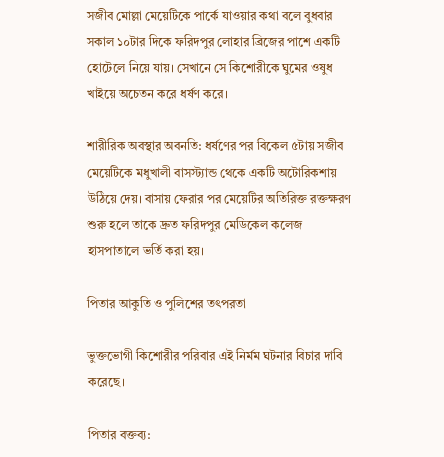সজীব মোল্লা মেয়েটিকে পার্কে যাওয়ার কথা বলে বুধবার সকাল ১০টার দিকে ফরিদপুর লোহার ব্রিজের পাশে একটি হোটেলে নিয়ে যায়। সেখানে সে কিশোরীকে ঘুমের ওষুধ খাইয়ে অচেতন করে ধর্ষণ করে।

শারীরিক অবস্থার অবনতি: ধর্ষণের পর বিকেল ৫টায় সজীব মেয়েটিকে মধুখালী বাসস্ট্যান্ড থেকে একটি অটোরিকশায় উঠিয়ে দেয়। বাসায় ফেরার পর মেয়েটির অতিরিক্ত রক্তক্ষরণ শুরু হলে তাকে দ্রুত ফরিদপুর মেডিকেল কলেজ হাসপাতালে ভর্তি করা হয়।

পিতার আকুতি ও পুলিশের তৎপরতা

ভুক্তভোগী কিশোরীর পরিবার এই নির্মম ঘটনার বিচার দাবি করেছে।

পিতার বক্তব্য: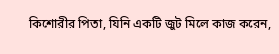কিশোরীর পিতা, যিনি একটি জুট মিলে কাজ করেন,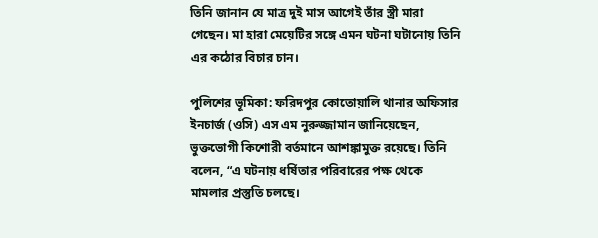তিনি জানান যে মাত্র দুই মাস আগেই তাঁর স্ত্রী মারা গেছেন। মা হারা মেয়েটির সঙ্গে এমন ঘটনা ঘটানোয় তিনি এর কঠোর বিচার চান।

পুলিশের ভূমিকা: ফরিদপুর কোতোয়ালি থানার অফিসার ইনচার্জ (ওসি) এস এম নুরুজ্জামান জানিয়েছেন, ভুক্তভোগী কিশোরী বর্তমানে আশঙ্কামুক্ত রয়েছে। তিনি বলেন, “এ ঘটনায় ধর্ষিতার পরিবারের পক্ষ থেকে মামলার প্রস্তুতি চলছে।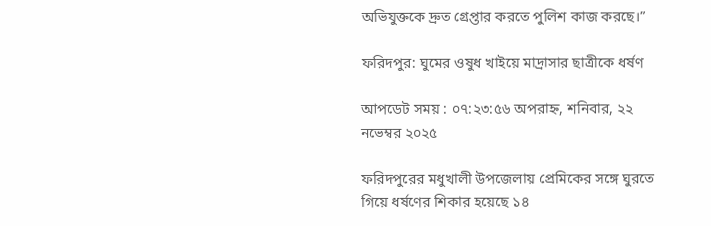অভিযুক্তকে দ্রুত গ্রেপ্তার করতে পুলিশ কাজ করছে।”

ফরিদপুর: ঘুমের ওষুধ খাইয়ে মাদ্রাসার ছাত্রীকে ধর্ষণ

আপডেট সময় : ০৭:২৩:৫৬ অপরাহ্ন, শনিবার, ২২ নভেম্বর ২০২৫

ফরিদপুরের মধুখালী উপজেলায় প্রেমিকের সঙ্গে ঘুরতে গিয়ে ধর্ষণের শিকার হয়েছে ১৪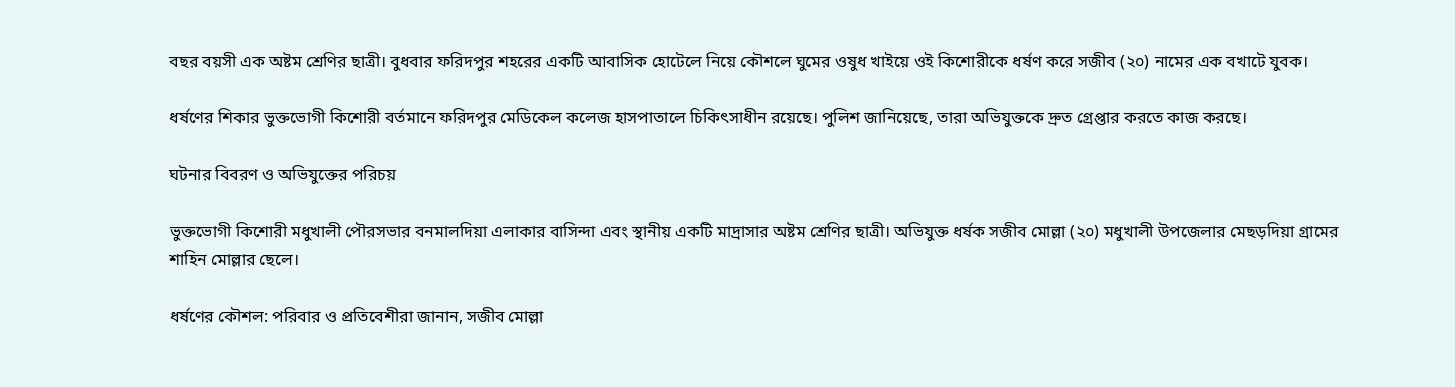বছর বয়সী এক অষ্টম শ্রেণির ছাত্রী। বুধবার ফরিদপুর শহরের একটি আবাসিক হোটেলে নিয়ে কৌশলে ঘুমের ওষুধ খাইয়ে ওই কিশোরীকে ধর্ষণ করে সজীব (২০) নামের এক বখাটে যুবক।

ধর্ষণের শিকার ভুক্তভোগী কিশোরী বর্তমানে ফরিদপুর মেডিকেল কলেজ হাসপাতালে চিকিৎসাধীন রয়েছে। পুলিশ জানিয়েছে, তারা অভিযুক্তকে দ্রুত গ্রেপ্তার করতে কাজ করছে।

ঘটনার বিবরণ ও অভিযুক্তের পরিচয়

ভুক্তভোগী কিশোরী মধুখালী পৌরসভার বনমালদিয়া এলাকার বাসিন্দা এবং স্থানীয় একটি মাদ্রাসার অষ্টম শ্রেণির ছাত্রী। অভিযুক্ত ধর্ষক সজীব মোল্লা (২০) মধুখালী উপজেলার মেছড়দিয়া গ্রামের শাহিন মোল্লার ছেলে।

ধর্ষণের কৌশল: পরিবার ও প্রতিবেশীরা জানান, সজীব মোল্লা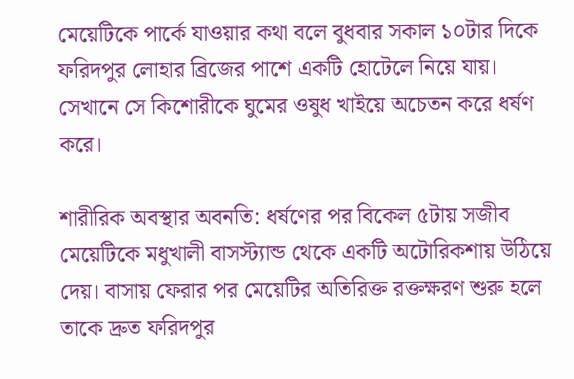মেয়েটিকে পার্কে যাওয়ার কথা বলে বুধবার সকাল ১০টার দিকে ফরিদপুর লোহার ব্রিজের পাশে একটি হোটেলে নিয়ে যায়। সেখানে সে কিশোরীকে ঘুমের ওষুধ খাইয়ে অচেতন করে ধর্ষণ করে।

শারীরিক অবস্থার অবনতি: ধর্ষণের পর বিকেল ৫টায় সজীব মেয়েটিকে মধুখালী বাসস্ট্যান্ড থেকে একটি অটোরিকশায় উঠিয়ে দেয়। বাসায় ফেরার পর মেয়েটির অতিরিক্ত রক্তক্ষরণ শুরু হলে তাকে দ্রুত ফরিদপুর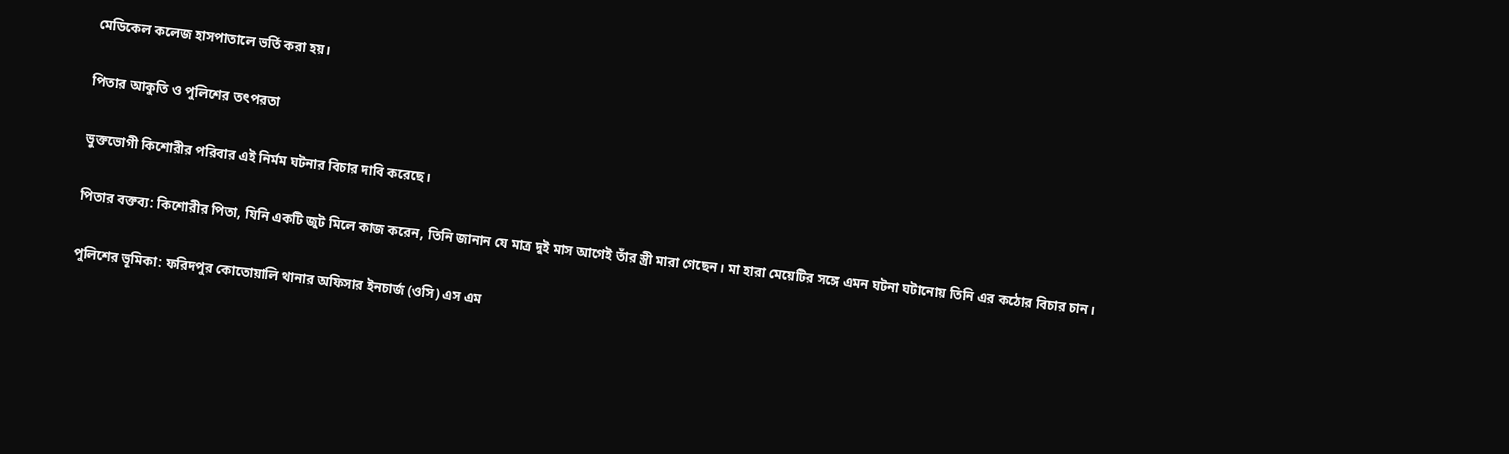মেডিকেল কলেজ হাসপাতালে ভর্তি করা হয়।

পিতার আকুতি ও পুলিশের তৎপরতা

ভুক্তভোগী কিশোরীর পরিবার এই নির্মম ঘটনার বিচার দাবি করেছে।

পিতার বক্তব্য: কিশোরীর পিতা, যিনি একটি জুট মিলে কাজ করেন, তিনি জানান যে মাত্র দুই মাস আগেই তাঁর স্ত্রী মারা গেছেন। মা হারা মেয়েটির সঙ্গে এমন ঘটনা ঘটানোয় তিনি এর কঠোর বিচার চান।

পুলিশের ভূমিকা: ফরিদপুর কোতোয়ালি থানার অফিসার ইনচার্জ (ওসি) এস এম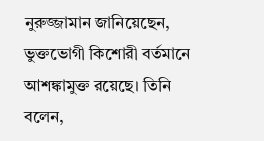নুরুজ্জামান জানিয়েছেন, ভুক্তভোগী কিশোরী বর্তমানে আশঙ্কামুক্ত রয়েছে। তিনি বলেন,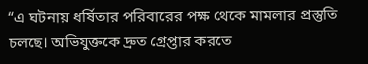“এ ঘটনায় ধর্ষিতার পরিবারের পক্ষ থেকে মামলার প্রস্তুতি চলছে। অভিযুক্তকে দ্রুত গ্রেপ্তার করতে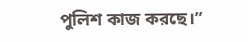পুলিশ কাজ করছে।”